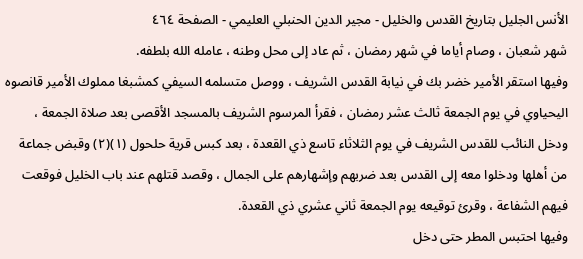الأنس الجليل بتاريخ القدس والخليل - مجير الدين الحنبلي العليمي - الصفحة ٤٦٤
شهر شعبان ، وصام أياما في شهر رمضان ، ثم عاد إلى محل وطنه ، عامله الله بلطفه.
وفيها استقر الأمير خضر بك في نيابة القدس الشريف ، ووصل متسلمه السيفي كمشبغا مملوك الأمير قانصوه اليحياوي في يوم الجمعة ثالث عشر رمضان ، فقرأ المرسوم الشريف بالمسجد الأقصى بعد صلاة الجمعة ، ودخل النائب للقدس الشريف في يوم الثلاثاء تاسع ذي القعدة ، بعد كبس قرية حلحول (١)(٢) وقبض جماعة من أهلها ودخلوا معه إلى القدس بعد ضربهم وإشهارهم على الجمال ، وقصد قتلهم عند باب الخليل فوقعت فيهم الشفاعة ، وقرئ توقيعه يوم الجمعة ثاني عشري ذي القعدة.
وفيها احتبس المطر حتى دخل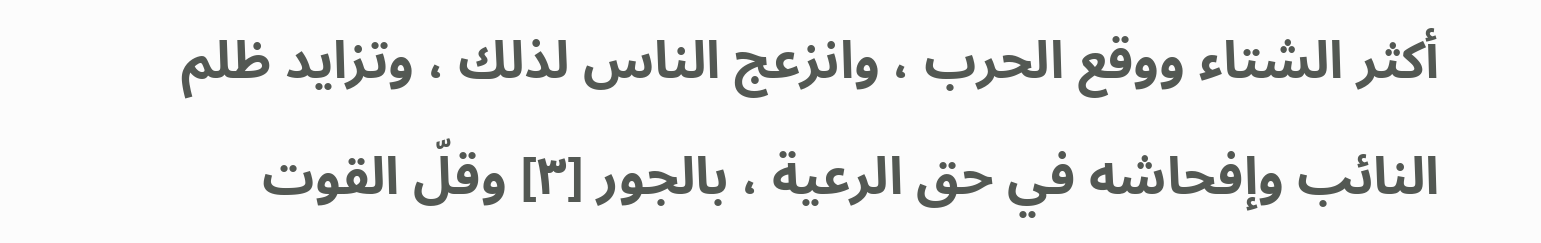أكثر الشتاء ووقع الحرب ، وانزعج الناس لذلك ، وتزايد ظلم النائب وإفحاشه في حق الرعية ، بالجور [٣] وقلّ القوت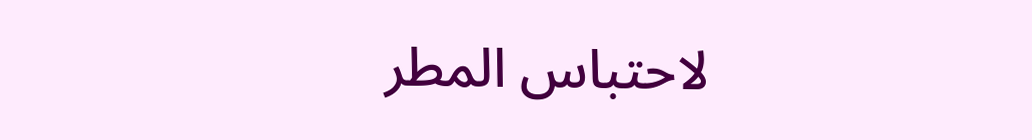لاحتباس المطر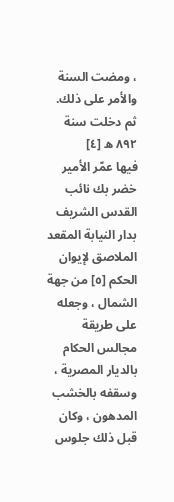، ومضت السنة والأمر على ذلك.
ثم دخلت سنة ٨٩٢ ه [٤]
فيها عمّر الأمير خضر بك نائب القدس الشريف بدار النيابة المقعد الملاصق لإيوان الحكم [٥] من جهة الشمال ، وجعله على طريقة مجالس الحكام بالديار المصرية ، وسقفه بالخشب المدهون ، وكان قبل ذلك جلوس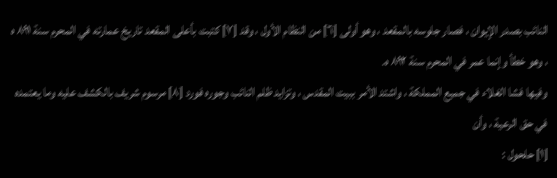النائب بصدر الإيوان ، فصار جلوسه بالمقعد ، وهو أولى [٦] من النظام الأول ، وقد [٧] كتبت بأعلى المقعد تاريخ عمارته في المحرم سنة ٨٩١ ه ، وهو خطأ وإنما عمر في المحرم سنة ٨٩٢ ه.
وفيها فشا الغلاء في جميع المملكة ، واشتد الأمر ببيت المقدس ، وتزايد ظلم النائب وجوره فورد [٨] مرسوم شريف بالكشف عليه وما يعتمده في حق الرعية ، وأن
[١] حلحول :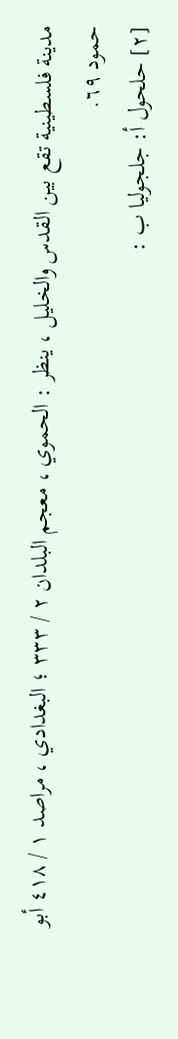مدينة فلسطينية تقع بين القدس والخليل ، ينظر : الحموي ، معجم البلدان ٢ / ٣٣٣ ؛ البغدادي ، مراصد ١ / ٤١٨ أبو حمود ٦٩.
[٢] حلحول أ: جلجوليا ب :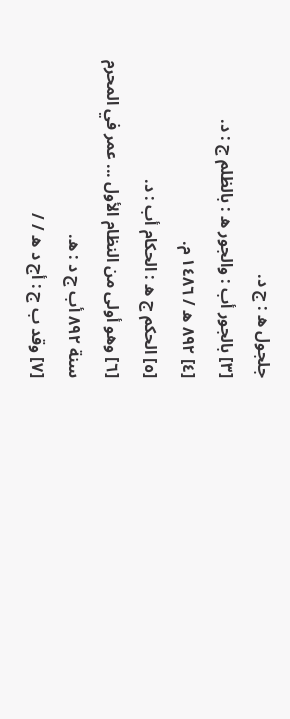جلجول ه : ج د.
[٣] بالجور أب : والجور ه : بالظلم ج : د.
[٤] ٨٩٢ ه / ١٤٨٦ م.
[٥] الحكم ج ه : الحكام أب : د.
[٦] وهو أولى من النظام الأول ... عمر في المحرم سنة ٨٩٢ أب ج د : ه.
[٧] وقد ب ج : أج د ه / /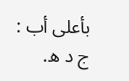بأعلى أب : ج د ه.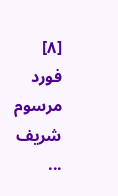[٨] فورد مرسوم شريف ...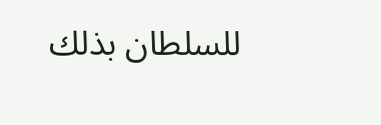للسلطان بذلك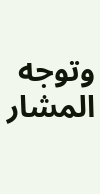وتوجه المشار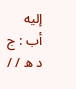إليه أب : ج د ه / /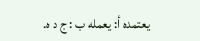يعتمده أ: يعمله ب : ج د ه.